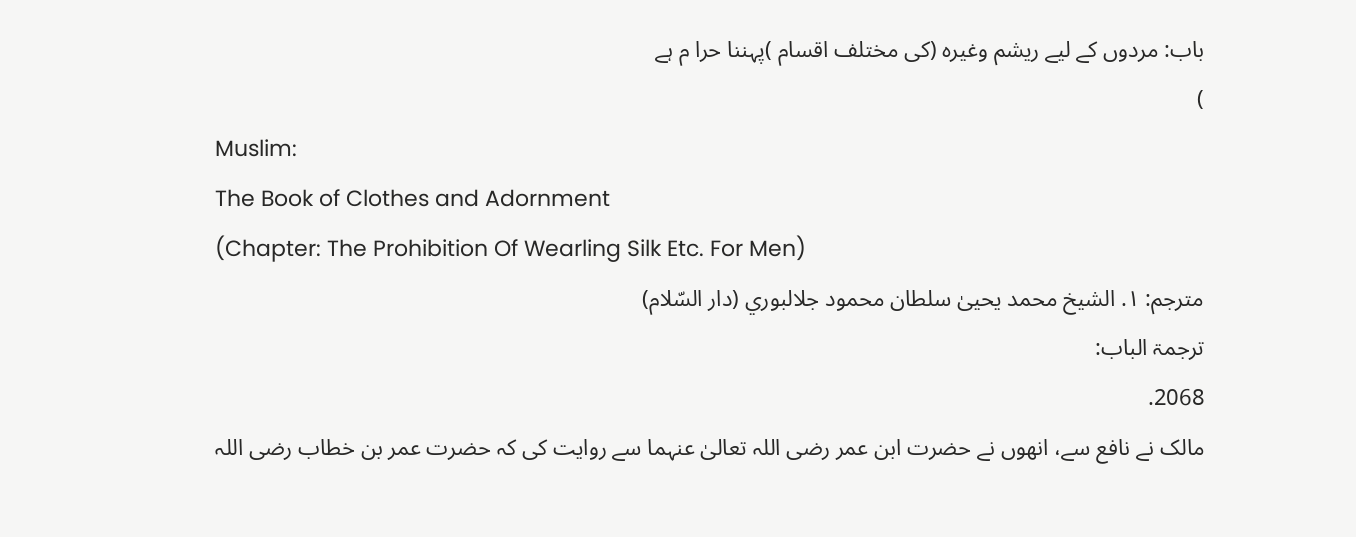باب: مردوں کے لیے ریشم وغیرہ (کی مختلف اقسام )پہننا حرا م ہے
)
Muslim:
The Book of Clothes and Adornment
(Chapter: The Prohibition Of Wearling Silk Etc. For Men)
مترجم: ١. الشيخ محمد يحيىٰ سلطان محمود جلالبوري (دار السّلام)
ترجمۃ الباب:
2068.
مالک نے نافع سے، انھوں نے حضرت ابن عمر رضی اللہ تعالیٰ عنہما سے روایت کی کہ حضرت عمر بن خطاب رضی اللہ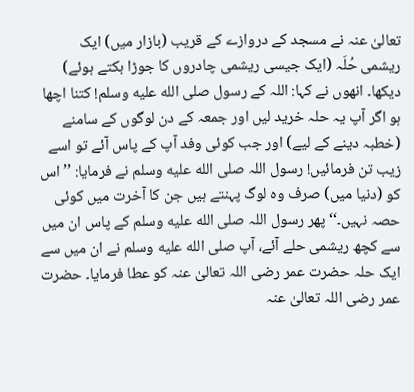تعالیٰ عنہ نے مسجد کے دروازے کے قریب (بازار میں) ایک ریشمی حُلَہ (ایک جیسی ریشمی چادروں کا جوڑا بکتے ہوئے) دیکھا۔ انھوں نے کہا: اللہ کے رسول صلى الله عليه وسلم! کتنا اچھا ہو اگر آپ یہ حلہ خرید لیں اور جمعہ کے دن لوگوں کے سامنے (خطبہ دینے کے لیے) اور جب کوئی وفد آپ کے پاس آئے تو اسے زیب تن فرمائیں! رسول اللہ صلى الله عليه وسلم نے فرمایا: ’’اس کو (دنیا میں) صرف وہ لوگ پہنتے ہیں جن کا آخرت میں کوئی حصہ نہیں۔‘‘ پھر رسول اللہ صلى الله عليه وسلم کے پاس ان میں سے کچھ ریشمی حلے آئے، آپ صلى الله عليه وسلم نے ان میں سے ایک حلہ حضرت عمر رضی اللہ تعالیٰ عنہ کو عطا فرمایا۔ حضرت عمر رضی اللہ تعالیٰ عنہ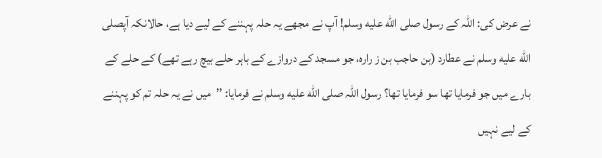نے عرض کی: اللہ کے رسول صلى الله عليه وسلم! آپ نے مجھے یہ حلہ پہننے کے لیے دیا ہے، حالانکہ آپصلى الله عليه وسلم نے عطارد (بن حاجب بن ز رارہ، جو مسجد کے دروازے کے باہر حلے بیچ رہے تھے) کے حلے کے بارے میں جو فرمایا تھا سو فرمایا تھا؟ رسول اللہ صلى الله عليه وسلم نے فرمایا: ’’میں نے یہ حلہ تم کو پہننے کے لیے نہیں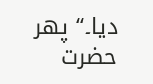دیا۔‘‘ پھر حضرت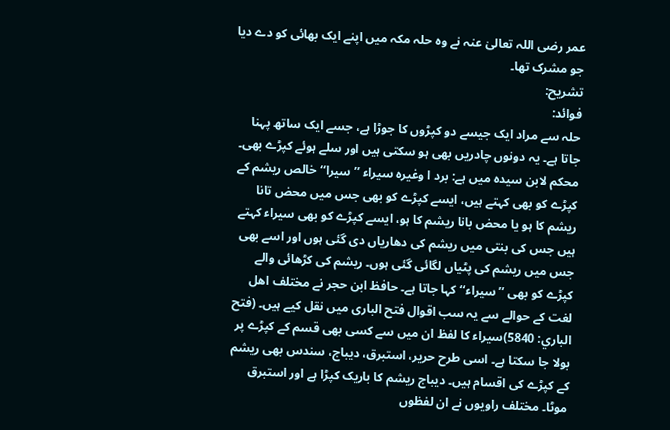عمر رضی اللہ تعالیٰ عنہ نے وہ حلہ مکہ میں اپنے ایک بھائی کو دے دیا جو مشرک تھا۔
تشریح:
فوائد:
حلہ سے مراد ایک جیسے دو کپڑوں کا جوڑا ہے، جسے ایک ساتھ پہنا جاتا ہے۔ یہ دونوں چادریں بھی ہو سکتی ہیں اور سلے ہوئے کپڑے بھی۔ محکم لابن سیدہ میں ہے: برد ا وغیرہ سیراء ’’سیرا‘‘ خالص ریشم کے کپڑے کو بھی کہتے ہیں، ایسے کپڑے کو بھی جس میں محض تانا ریشم کا ہو یا محض بانا ریشم کا ہو، ایسے کپڑے کو بھی سیراء کہتے ہیں جس کی بنتی میں ریشم کی دھاریاں دی گئی ہوں اور اسے بھی جس میں ریشم کی پٹیاں لگائی گئی ہوں۔ ریشم کی کڑھائی والے کپڑے کو بھی ’’سیراء‘‘ کہا جاتا ہے۔ حافظ ابن حجر نے مختلف اھل لغت کے حوالے سے یہ سب اقوال فتح الباری میں نقل کیے ہیں۔ (فتح الباري: 5840)سیراء کا لفظ ان میں سے کسی بھی قسم کے کپڑے پر بولا جا سکتا ہے۔ اسی طرح حریر، استبرق، دیباج، سندس بھی ریشم کے کپڑے کی اقسام ہیں۔ دیباج ریشم کا باریک کپڑا ہے اور استبرق موٹا۔ مختلف راویوں نے ان لفظوں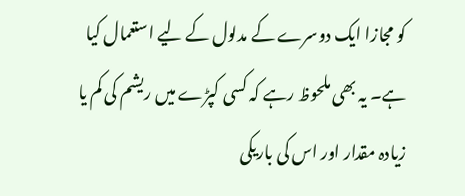کو مجازا ایک دوسرے کے مدلول کے لیے استعمال کیا ہے۔ یہ بھی ملحوظ رہے کہ کسی کپڑے میں ریشم کی کم یا زیادہ مقدار اور اس کی باریکی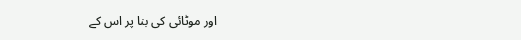اور موٹائی کی بنا پر اس کے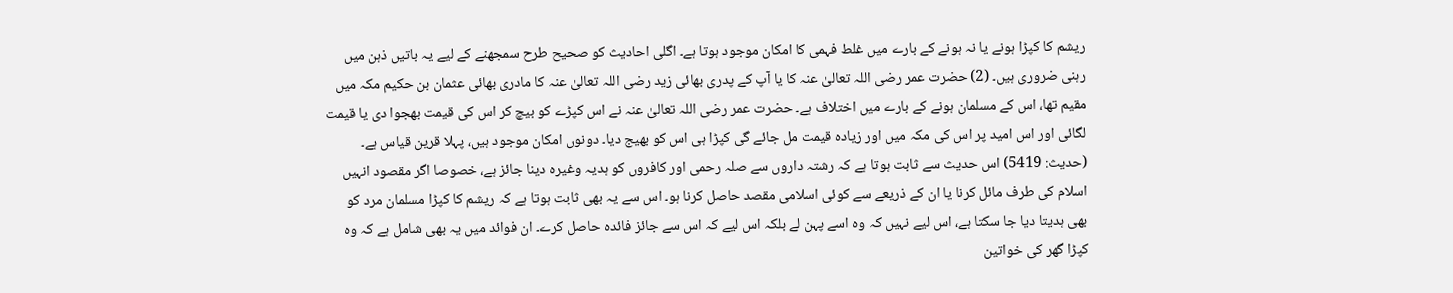ریشم کا کپڑا ہونے یا نہ ہونے کے بارے میں غلط فہمی کا امکان موجود ہوتا ہے۔ اگلی احادیث کو صحیح طرح سمجھنے کے لیے یہ باتیں ذہن میں رہنی ضروری ہیں۔ (2) حضرت عمر رضی اللہ تعالیٰ عنہ کا یا آپ کے پدری بھائی زید رضی اللہ تعالیٰ عنہ کا مادری بھائی عثمان بن حکیم مکہ میں مقیم تھا، اس کے مسلمان ہونے کے بارے میں اختلاف ہے۔ حضرت عمر رضی اللہ تعالیٰ عنہ نے اس کپڑے کو بیچ کر اس کی قیمت بھجوا دی یا قیمت لگائی اور اس امید پر اس کی مکہ میں اور زیادہ قیمت مل جائے گی کپڑا ہی اس کو بھیج دیا۔ دونوں امکان موجود ہیں، پہلا قرین قیاس ہے۔ (حدیث: 5419) اس حدیث سے ثابت ہوتا ہے کہ رشتہ داروں سے صلہ رحمی اور کافروں کو ہدیہ وغیرہ دینا جائز ہے، خصوصا اگر مقصود انہیں اسلام کی طرف مائل کرنا یا ان کے ذریعے سے کوئی اسلامی مقصد حاصل کرنا ہو۔ اس سے یہ بھی ثابت ہوتا ہے کہ ریشم کا کپڑا مسلمان مرد کو بھی ہدیتا دیا جا سکتا ہے، اس لیے نہیں کہ وہ اسے پہن لے بلکہ اس لیے کہ اس سے جائز فائدہ حاصل کرے۔ ان فوائد میں یہ بھی شامل ہے کہ وہ کپڑا گھر کی خواتین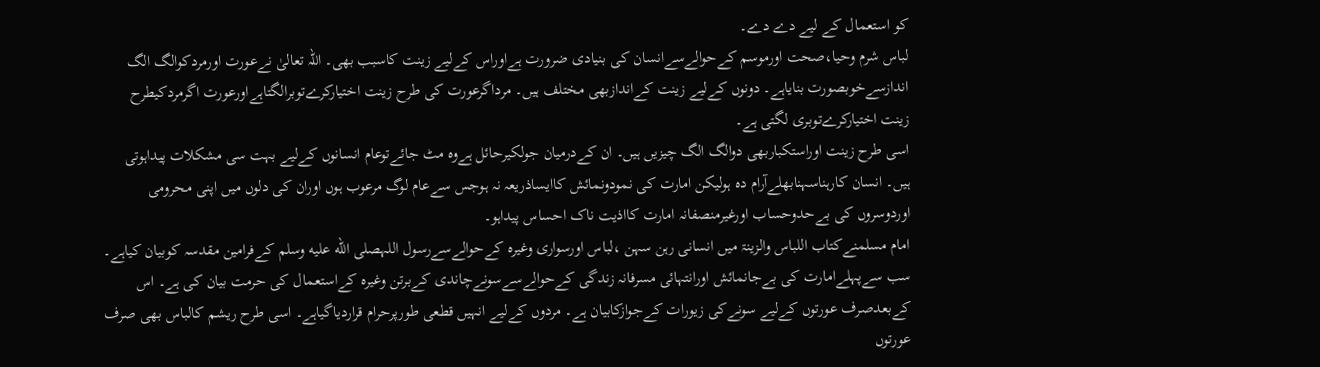کو استعمال کے لیے دے دے۔
لباس شرم وحیا،صحت اورموسم کےحوالےسےانسان کی بنیادی ضرورت ہےاوراس کےلیے زینت کاسبب بھی۔ اللہ تعالیٰ نےعورت اورمردکوالگ الگ اندازسےخوبصورت بنایاہے۔ دونوں کےلیے زینت کےاندازبھی مختلف ہیں۔ مرداگرعورت کی طرح زینت اختیارکرےتوبرالگتاہےاورعورت اگرمردکیطرح زینت اختیارکرےتوبری لگتی ہے۔
اسی طرح زینت اوراستکباربھی دوالگ الگ چیزیں ہیں۔ ان کےدرمیان جولکیرحائل ہےوہ مٹ جائےتوعام انسانوں کےلیے بہت سی مشکلات پیداہوتی ہیں۔ انسان کارہناسہنابھلےآرام دہ ہولیکن امارت کی نمودونمائش کاایساذریعہ نہ ہوجس سےعام لوگ مرعوب ہوں اوران کی دلوں میں اپنی محرومی اوردوسروں کی بےحدوحساب اورغیرمنصفانہ امارت کااذیت ناک احساس پیداہو۔
امام مسلمنےکتاب اللباس والزینۃ میں انسانی رہن سہن ،لباس اورسواری وغیرہ کےحوالےسےرسول اللہصلى الله عليه وسلم کےفرامین مقدسہ کوبیان کیاہے۔ سب سےپہلےامارت کی بےجانمائش اورانتہائی مسرفانہ زندگی کےحوالےسےسونےچاندی کےبرتن وغیرہ کےاستعمال کی حرمت بیان کی ہے۔ اس کےبعدصرف عورتوں کےلیے سونےکی زیورات کےجوازکابیان ہے۔ مردوں کےلیے انہیں قطعی طورپرحرام قراردیاگیاہے۔ اسی طرح ریشم کالباس بھی صرف عورتوں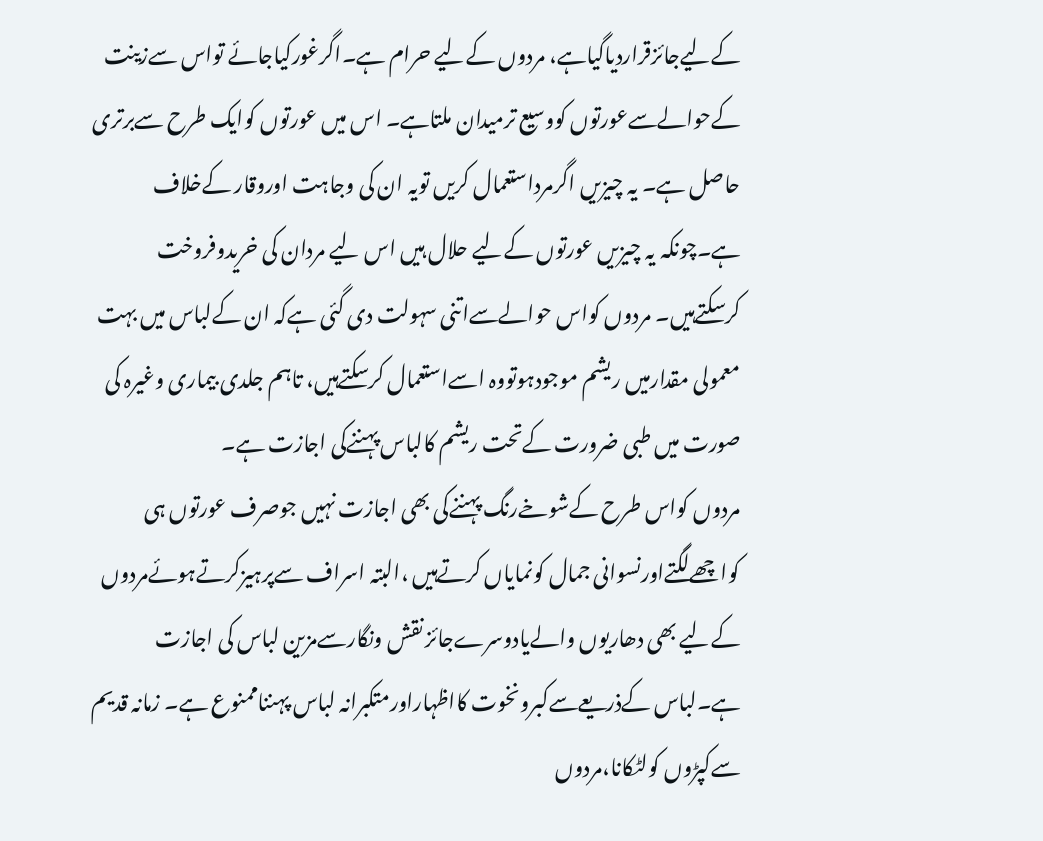کےلیےجائزقراردیاگیاہے، مردوں کےلیے حرام ہے۔اگرغورکیاجائے تواس سےزینت کےحوالےسےعورتوں کووسیع ترمیدان ملتاہے۔ اس میں عورتوں کوایک طرح سےبرتری حاصل ہے۔ یہ چیزیں اگرمرداستعمال کریں تویہ ان کی وجاہت اوروقار کےخلاف ہے۔چونکہ یہ چیزیں عورتوں کےلیے حلال ہیں اس لیے مردان کی خریدوفروخت کرسکتےہیں۔ مردوں کواس حوالےسےاتنی سہولت دی گئی ہےکہ ان کےلباس میں بہت معمولی مقدارمیں ریشم موجودہوتووہ اسےاستعمال کرسکتےہیں، تاہم جلدی بیماری وغیرہ کی صورت میں طبی ضرورت کےتحت ریشم کالباس پہننےکی اجازت ہے۔
مردوں کواس طرح کےشوخےرنگ پہننےکی بھی اجازت نہیں جوصرف عورتوں ہی کواچھےلگتےاورنسوانی جمال کونمایاں کرتےہیں ،البتہ اسراف سےپرہیزکرتےہوئےمردوں کےلیے بھی دھاریوں والےیادوسرےجائز نقش ونگارسےمزین لباس کی اجازت ہے۔لباس کےذریعےسےکبرونخوت کااظہاراورمتکبرانہ لباس پہنناممنوع ہے۔ زمانہ قدیم سےکپڑوں کولٹکانا،مردوں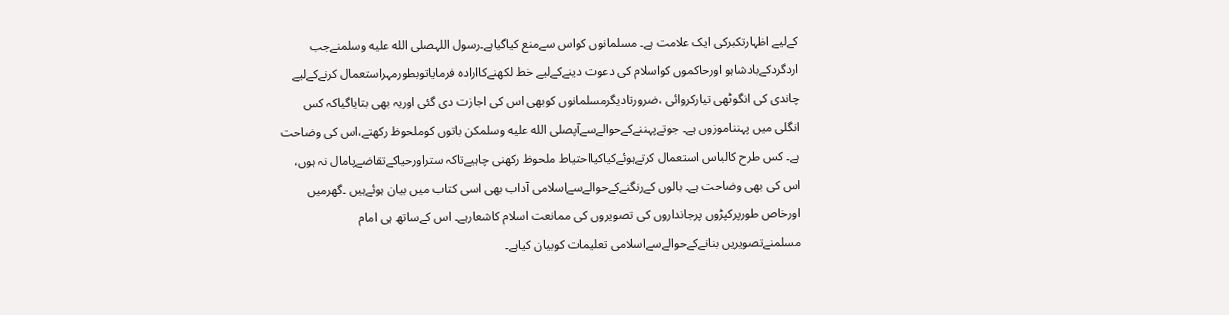کےلیے اظہارتکبرکی ایک علامت ہے۔ مسلمانوں کواس سےمنع کیاگیاہے۔رسول اللہصلى الله عليه وسلمنےجب اردگردکےبادشاہو اورحاکموں کواسلام کی دعوت دینےکےلیے خط لکھنےکاارادہ فرمایاتوبطورمہراستعمال کرنےکےلیے چاندی کی انگوٹھی تیارکروائی ،ضرورتادیگرمسلمانوں کوبھی اس کی اجازت دی گئی اوریہ بھی بتایاگیاکہ کس انگلی میں پہنناموزوں ہے۔ جوتےپہننےکےحوالےسےآپصلى الله عليه وسلمکن باتوں کوملحوظ رکھتے،اس کی وضاحت ہے۔ کس طرح کالباس استعمال کرتےہوئےکیاکیااحتیاط ملحوظ رکھنی چاہیےتاکہ ستراورحیاکےتقاضےپامال نہ ہوں، اس کی بھی وضاحت ہے۔ بالوں کےرنگنےکےحوالےسےاسلامی آداب بھی اسی کتاب میں بیان ہوئےہیں ۔گھرمیں اورخاص طورپرکپڑوں پرجانداروں کی تصویروں کی ممانعت اسلام کاشعارہے۔ اس کےساتھ ہی امام مسلمنےتصویریں بنانےکےحوالےسےاسلامی تعلیمات کوبیان کیاہے۔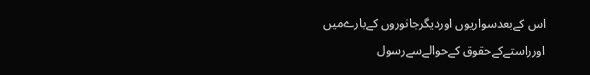اس کےبعدسواریوں اوردیگرجانوروں کےبارےمیں اورراستےکےحقوق کےحوالےسےرسول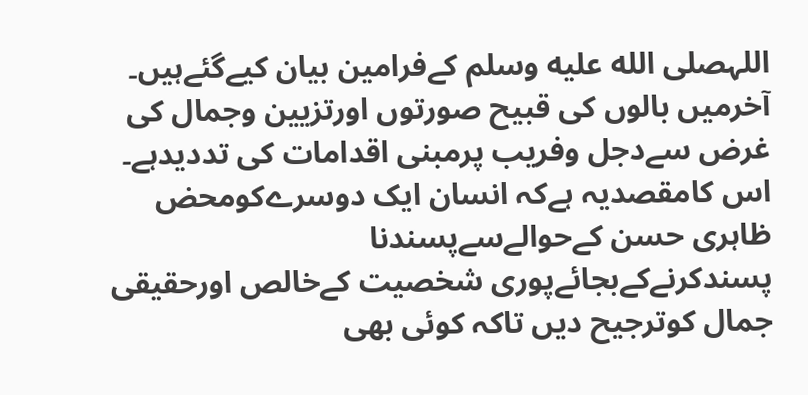اللہصلى الله عليه وسلم کےفرامین بیان کیےگئےہیں۔ آخرمیں بالوں کی قبیح صورتوں اورتزیین وجمال کی غرض سےدجل وفریب پرمبنی اقدامات کی تددیدہے۔ اس کامقصدیہ ہےکہ انسان ایک دوسرےکومحض ظاہری حسن کےحوالےسےپسندنا پسندکرنےکےبجائےپوری شخصیت کےخالص اورحقیقی جمال کوترجیح دیں تاکہ کوئی بھی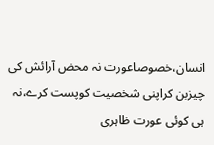انسان،خصوصاعورت نہ محض آرائش کی چیزبن کراپنی شخصیت کوپست کرے،نہ ہی کوئی عورت ظاہری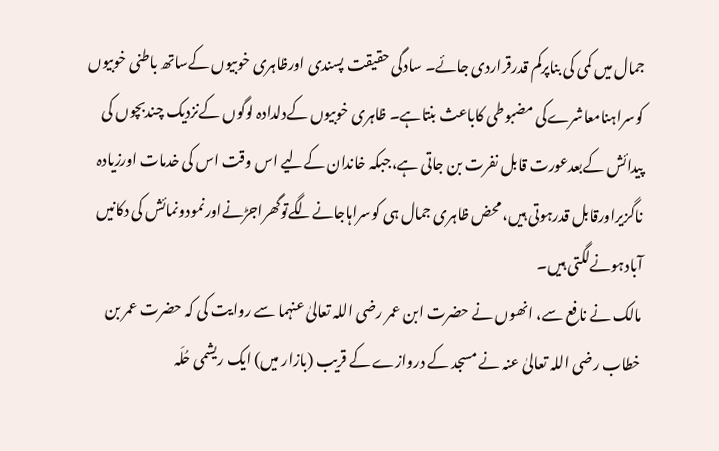جمال میں کمی کی بناپرکم قدرقراردی جائے۔ سادگی حقیقت پسندی اورظاہری خوبیوں کےساتھ باطنی خوبیوں کوسراہنامعاشرےکی مضبوطی کاباعث بنتاہے۔ ظاہری خوبیوں کےدلدادہ لوگوں کےنزدیک چندبچوں کی پیدائش کےبعدعورت قابل نفرت بن جاتی ہے،جبکہ خاندان کےلیے اس وقت اس کی خدمات اورزیادہ ناگزیراورقابل قدرہوتی ہیں، محض ظاہری جمال ہی کوسراہاجانےلگےتوگھراجڑنےاورنمودونمائش کی دکانیں آبادہونےلگتی ہیں۔
مالک نے نافع سے، انھوں نے حضرت ابن عمر رضی اللہ تعالیٰ عنہما سے روایت کی کہ حضرت عمر بن خطاب رضی اللہ تعالیٰ عنہ نے مسجد کے دروازے کے قریب (بازار میں) ایک ریشمی حُلَہ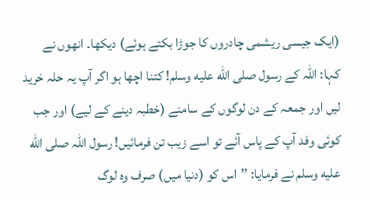(ایک جیسی ریشمی چادروں کا جوڑا بکتے ہوئے) دیکھا۔ انھوں نے کہا: اللہ کے رسول صلى الله عليه وسلم! کتنا اچھا ہو اگر آپ یہ حلہ خرید لیں اور جمعہ کے دن لوگوں کے سامنے (خطبہ دینے کے لیے) اور جب کوئی وفد آپ کے پاس آئے تو اسے زیب تن فرمائیں! رسول اللہ صلى الله عليه وسلم نے فرمایا: ’’اس کو (دنیا میں) صرف وہ لوگ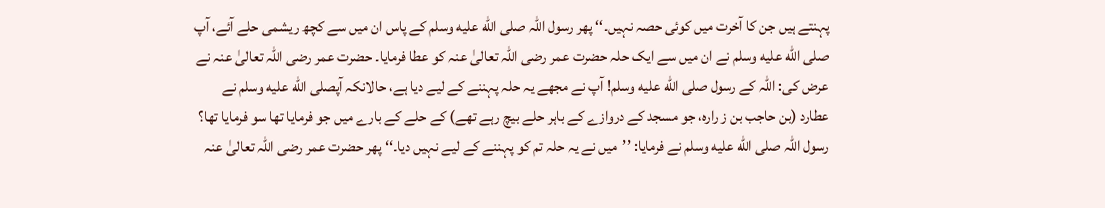پہنتے ہیں جن کا آخرت میں کوئی حصہ نہیں۔‘‘ پھر رسول اللہ صلى الله عليه وسلم کے پاس ان میں سے کچھ ریشمی حلے آئے، آپ صلى الله عليه وسلم نے ان میں سے ایک حلہ حضرت عمر رضی اللہ تعالیٰ عنہ کو عطا فرمایا۔ حضرت عمر رضی اللہ تعالیٰ عنہ نے عرض کی: اللہ کے رسول صلى الله عليه وسلم! آپ نے مجھے یہ حلہ پہننے کے لیے دیا ہے، حالانکہ آپصلى الله عليه وسلم نے عطارد (بن حاجب بن ز رارہ، جو مسجد کے دروازے کے باہر حلے بیچ رہے تھے) کے حلے کے بارے میں جو فرمایا تھا سو فرمایا تھا؟ رسول اللہ صلى الله عليه وسلم نے فرمایا: ’’میں نے یہ حلہ تم کو پہننے کے لیے نہیں دیا۔‘‘ پھر حضرت عمر رضی اللہ تعالیٰ عنہ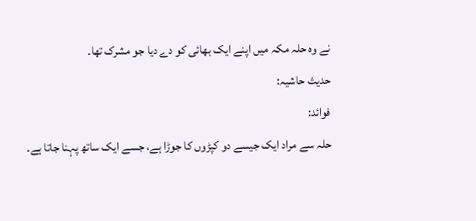نے وہ حلہ مکہ میں اپنے ایک بھائی کو دے دیا جو مشرک تھا۔
حدیث حاشیہ:
فوائد:
حلہ سے مراد ایک جیسے دو کپڑوں کا جوڑا ہے، جسے ایک ساتھ پہنا جاتا ہے۔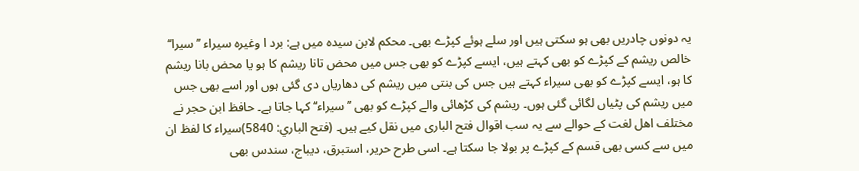یہ دونوں چادریں بھی ہو سکتی ہیں اور سلے ہوئے کپڑے بھی۔ محکم لابن سیدہ میں ہے: برد ا وغیرہ سیراء ’’سیرا‘‘ خالص ریشم کے کپڑے کو بھی کہتے ہیں، ایسے کپڑے کو بھی جس میں محض تانا ریشم کا ہو یا محض بانا ریشم کا ہو، ایسے کپڑے کو بھی سیراء کہتے ہیں جس کی بنتی میں ریشم کی دھاریاں دی گئی ہوں اور اسے بھی جس میں ریشم کی پٹیاں لگائی گئی ہوں۔ ریشم کی کڑھائی والے کپڑے کو بھی ’’سیراء‘‘ کہا جاتا ہے۔ حافظ ابن حجر نے مختلف اھل لغت کے حوالے سے یہ سب اقوال فتح الباری میں نقل کیے ہیں۔ (فتح الباري: 5840)سیراء کا لفظ ان میں سے کسی بھی قسم کے کپڑے پر بولا جا سکتا ہے۔ اسی طرح حریر، استبرق، دیباج، سندس بھی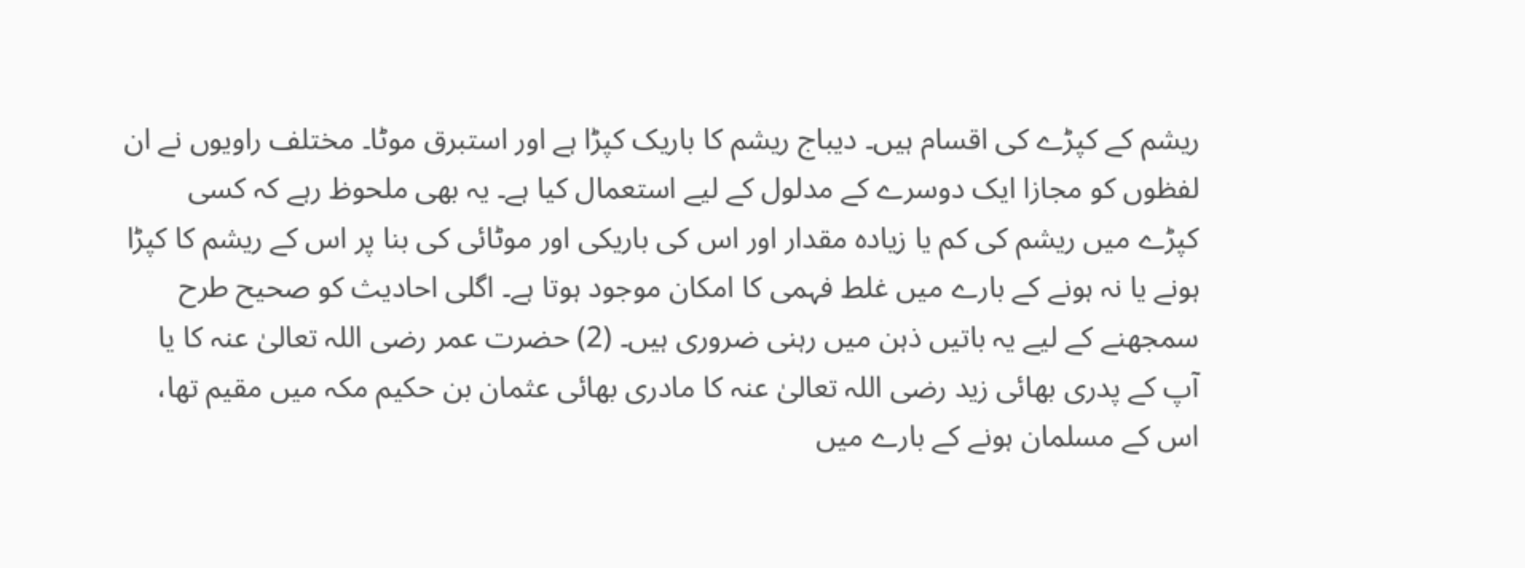ریشم کے کپڑے کی اقسام ہیں۔ دیباج ریشم کا باریک کپڑا ہے اور استبرق موٹا۔ مختلف راویوں نے ان لفظوں کو مجازا ایک دوسرے کے مدلول کے لیے استعمال کیا ہے۔ یہ بھی ملحوظ رہے کہ کسی کپڑے میں ریشم کی کم یا زیادہ مقدار اور اس کی باریکی اور موٹائی کی بنا پر اس کے ریشم کا کپڑا ہونے یا نہ ہونے کے بارے میں غلط فہمی کا امکان موجود ہوتا ہے۔ اگلی احادیث کو صحیح طرح سمجھنے کے لیے یہ باتیں ذہن میں رہنی ضروری ہیں۔ (2) حضرت عمر رضی اللہ تعالیٰ عنہ کا یا آپ کے پدری بھائی زید رضی اللہ تعالیٰ عنہ کا مادری بھائی عثمان بن حکیم مکہ میں مقیم تھا، اس کے مسلمان ہونے کے بارے میں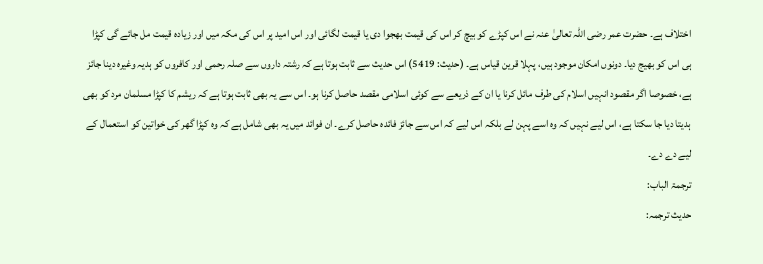اختلاف ہے۔ حضرت عمر رضی اللہ تعالیٰ عنہ نے اس کپڑے کو بیچ کر اس کی قیمت بھجوا دی یا قیمت لگائی اور اس امید پر اس کی مکہ میں اور زیادہ قیمت مل جائے گی کپڑا ہی اس کو بھیج دیا۔ دونوں امکان موجود ہیں، پہلا قرین قیاس ہے۔ (حدیث: 5419) اس حدیث سے ثابت ہوتا ہے کہ رشتہ داروں سے صلہ رحمی اور کافروں کو ہدیہ وغیرہ دینا جائز ہے، خصوصا اگر مقصود انہیں اسلام کی طرف مائل کرنا یا ان کے ذریعے سے کوئی اسلامی مقصد حاصل کرنا ہو۔ اس سے یہ بھی ثابت ہوتا ہے کہ ریشم کا کپڑا مسلمان مرد کو بھی ہدیتا دیا جا سکتا ہے، اس لیے نہیں کہ وہ اسے پہن لے بلکہ اس لیے کہ اس سے جائز فائدہ حاصل کرے۔ ان فوائد میں یہ بھی شامل ہے کہ وہ کپڑا گھر کی خواتین کو استعمال کے لیے دے دے۔
ترجمۃ الباب:
حدیث ترجمہ: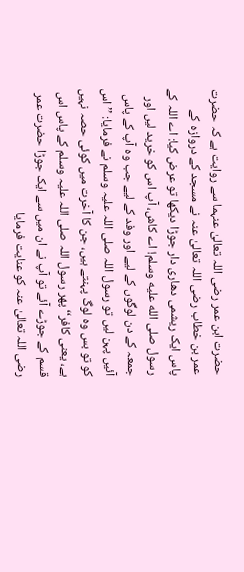حضرت ابن عمر رضی اللہ تعالیٰ عنہما سے روایت ہے کہ حضرت عمر بن خطاب رضی اللہ تعالیٰ عنہ نے مسجد کے دروازہ کے پاس ایک ریشمی دھاری دار جوڑا دیکھا تو عرض کیا: اے اللہ کے رسول صلى الله عليه وسلم! اے کاش، آپ اس کو خرید لیں اور جمعہ کے دن لوگوں کے لیے اور وفد کے لیے جب وہ آپ کے پاس آئیں پہن لیں تو رسول اللہ صلی اللہ علیہ وسلم نے فرمایا: ’’اس کو تو بس وہ لوگ پہنتے ہیں، جن کا آخرت میں کوئی حصہ نہیں ہے، یعنی کافر‘‘ پھر رسول اللہ صلی اللہ علیہ وسلم کے پاس اس قسم کے جوڑے آئے تو آپ نے ان میں سے ایک جوڑا حضرت عمر رضی اللہ تعالیٰ عنہ کو عنایت فرمایا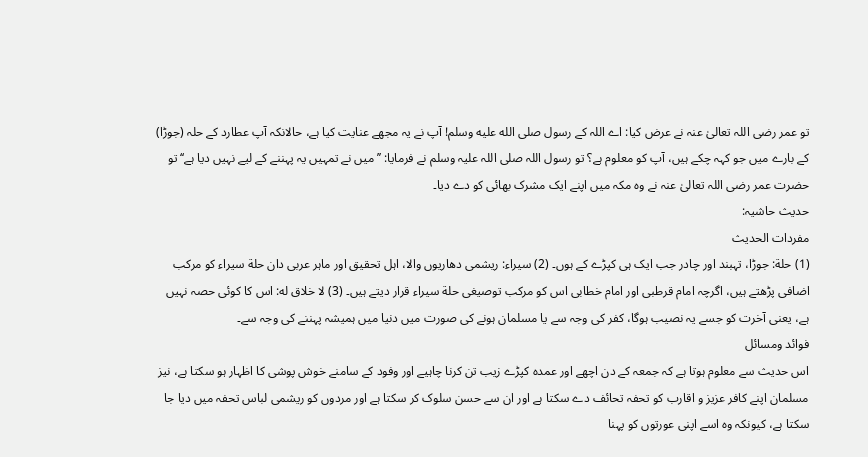تو عمر رضی اللہ تعالیٰ عنہ نے عرض کیا: اے اللہ کے رسول صلى الله عليه وسلم! آپ نے یہ مجھے عنایت کیا ہے، حالانکہ آپ عطارد کے حلہ (جوڑا) کے بارے میں جو کہہ چکے ہیں، آپ کو معلوم ہے؟ تو رسول اللہ صلی اللہ علیہ وسلم نے فرمایا: ’’میں نے تمہیں یہ پہننے کے لیے نہیں دیا ہے‘‘ تو حضرت عمر رضی اللہ تعالیٰ عنہ نے وہ مکہ میں اپنے ایک مشرک بھائی کو دے دیا۔
حدیث حاشیہ:
مفردات الحدیث
(1) حلة: جوڑا، تہبند اور چادر جب ایک ہی کپڑے کے ہوں۔ (2) سيراء: ریشمی دھاریوں والا، اہل تحقیق اور ماہر عربی دان حلة سيراء کو مرکب اضافی پڑھتے ہیں، اگرچہ امام قرطبی اور امام خطابی اس کو مرکب توصیغی حلة سيراء قرار دیتے ہیں۔ (3) لا خلاق له: اس کا کوئی حصہ نہیں ہے، یعنی آخرت کو جسے یہ نصیب ہوگا، کفر کی وجہ سے یا مسلمان ہونے کی صورت میں دنیا میں ہمیشہ پہننے کی وجہ سے۔
فوائد ومسائل
اس حدیث سے معلوم ہوتا ہے کہ جمعہ کے دن اچھے اور عمدہ کپڑے زیب تن کرنا چاہیے اور وفود کے سامنے خوش پوشی کا اظہار ہو سکتا ہے، نیز مسلمان اپنے کافر عزیز و اقارب کو تحفہ تحائف دے سکتا ہے اور ان سے حسن سلوک کر سکتا ہے اور مردوں کو ریشمی لباس تحفہ میں دیا جا سکتا ہے، کیونکہ وہ اسے اپنی عورتوں کو پہنا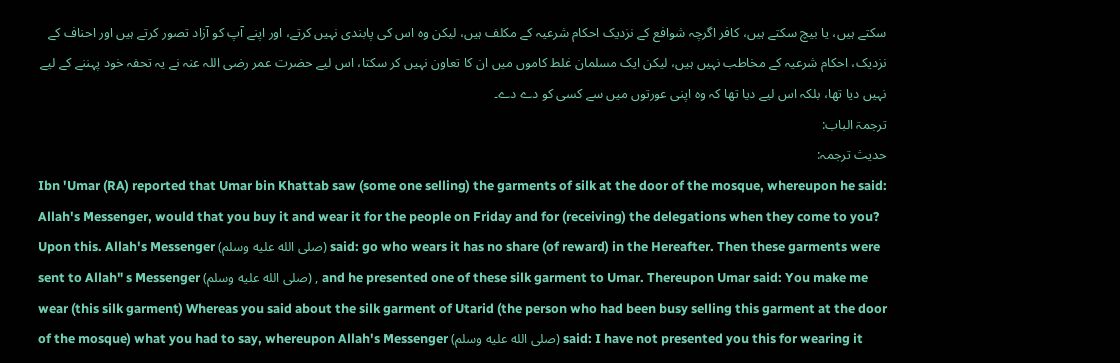سکتے ہیں، یا بیچ سکتے ہیں، کافر اگرچہ شوافع کے نزدیک احکام شرعیہ کے مکلف ہیں، لیکن وہ اس کی پابندی نہیں کرتے، اور اپنے آپ کو آزاد تصور کرتے ہیں اور احناف کے نزدیک، احکام شرعیہ کے مخاطب نہیں ہیں، لیکن ایک مسلمان غلط کاموں میں ان کا تعاون نہیں کر سکتا، اس لیے حضرت عمر رضی اللہ عنہ نے یہ تحفہ خود پہننے کے لیے نہیں دیا تھا، بلکہ اس لیے دیا تھا کہ وہ اپنی عورتوں میں سے کسی کو دے دے۔
ترجمۃ الباب:
حدیث ترجمہ:
Ibn 'Umar (RA) reported that Umar bin Khattab saw (some one selling) the garments of silk at the door of the mosque, whereupon he said: Allah's Messenger, would that you buy it and wear it for the people on Friday and for (receiving) the delegations when they come to you? Upon this. Allah's Messenger (صلى الله عليه وسلم) said: go who wears it has no share (of reward) in the Hereafter. Then these garments were sent to Allah" s Messenger (صلى الله عليه وسلم) , and he presented one of these silk garment to Umar. Thereupon Umar said: You make me wear (this silk garment) Whereas you said about the silk garment of Utarid (the person who had been busy selling this garment at the door of the mosque) what you had to say, whereupon Allah's Messenger (صلى الله عليه وسلم) said: I have not presented you this for wearing it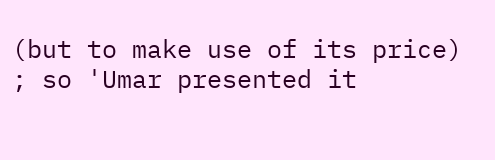(but to make use of its price) ; so 'Umar presented it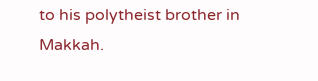to his polytheist brother in Makkah.